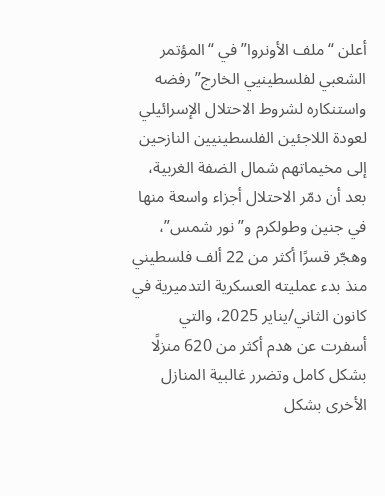أعلن “ملف الأونروا” في “المؤتمر الشعبي لفلسطينيي الخارج” رفضه واستنكاره لشروط الاحتلال الإسرائيلي لعودة اللاجئين الفلسطينيين النازحين إلى مخيماتهم شمال الضفة الغربية، بعد أن دمّر الاحتلال أجزاء واسعة منها في جنين وطولكرم و”نور شمس”، وهجّر قسرًا أكثر من 22 ألف فلسطيني منذ بدء عمليته العسكرية التدميرية في كانون الثاني/يناير 2025، والتي أسفرت عن هدم أكثر من 620 منزلًا بشكل كامل وتضرر غالبية المنازل الأخرى بشكل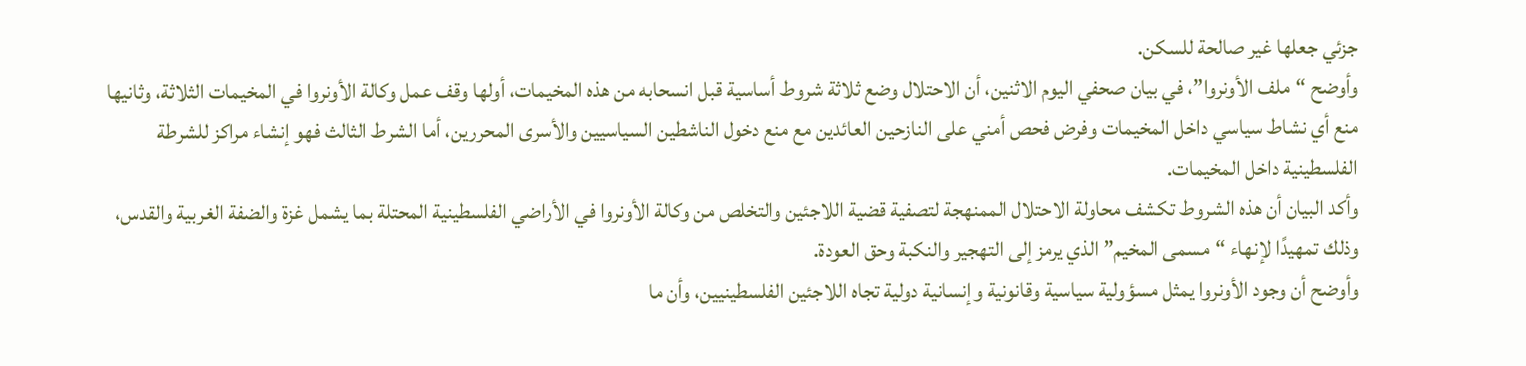جزئي جعلها غير صالحة للسكن.
وأوضح “ملف الأونروا”، في بيان صحفي اليوم الاثنين، أن الاحتلال وضع ثلاثة شروط أساسية قبل انسحابه من هذه المخيمات، أولها وقف عمل وكالة الأونروا في المخيمات الثلاثة، وثانيها منع أي نشاط سياسي داخل المخيمات وفرض فحص أمني على النازحين العائدين مع منع دخول الناشطين السياسيين والأسرى المحررين، أما الشرط الثالث فهو إنشاء مراكز للشرطة الفلسطينية داخل المخيمات.
وأكد البيان أن هذه الشروط تكشف محاولة الاحتلال الممنهجة لتصفية قضية اللاجئين والتخلص من وكالة الأونروا في الأراضي الفلسطينية المحتلة بما يشمل غزة والضفة الغربية والقدس، وذلك تمهيدًا لإنهاء “مسمى المخيم” الذي يرمز إلى التهجير والنكبة وحق العودة.
وأوضح أن وجود الأونروا يمثل مسؤولية سياسية وقانونية وإنسانية دولية تجاه اللاجئين الفلسطينيين، وأن ما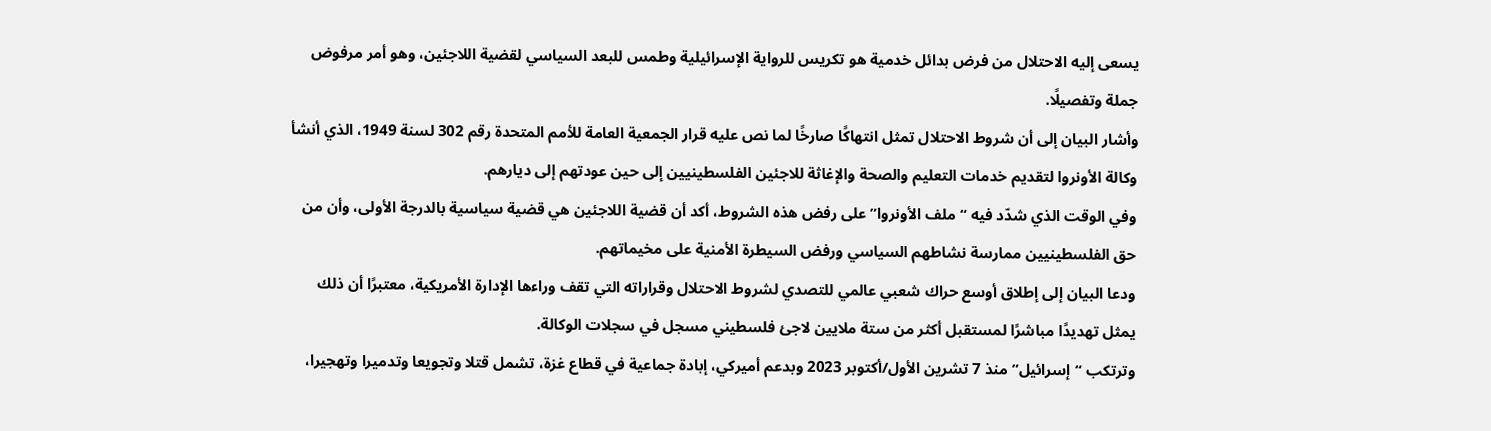يسعى إليه الاحتلال من فرض بدائل خدمية هو تكريس للرواية الإسرائيلية وطمس للبعد السياسي لقضية اللاجئين، وهو أمر مرفوض جملة وتفصيلًا.
وأشار البيان إلى أن شروط الاحتلال تمثل انتهاكًا صارخًا لما نص عليه قرار الجمعية العامة للأمم المتحدة رقم 302 لسنة 1949، الذي أنشأ وكالة الأونروا لتقديم خدمات التعليم والصحة والإغاثة للاجئين الفلسطينيين إلى حين عودتهم إلى ديارهم.
وفي الوقت الذي شدّد فيه “ملف الأونروا” على رفض هذه الشروط، أكد أن قضية اللاجئين هي قضية سياسية بالدرجة الأولى، وأن من حق الفلسطينيين ممارسة نشاطهم السياسي ورفض السيطرة الأمنية على مخيماتهم.
ودعا البيان إلى إطلاق أوسع حراك شعبي عالمي للتصدي لشروط الاحتلال وقراراته التي تقف وراءها الإدارة الأمريكية، معتبرًا أن ذلك يمثل تهديدًا مباشرًا لمستقبل أكثر من ستة ملايين لاجئ فلسطيني مسجل في سجلات الوكالة.
وترتكب “إسرائيل” منذ 7 تشرين الأول/أكتوبر 2023 وبدعم أميركي، إبادة جماعية في قطاع غزة، تشمل قتلا وتجويعا وتدميرا وتهجيرا،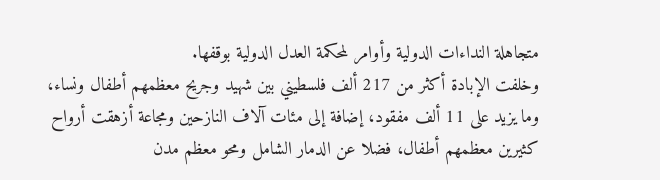متجاهلة النداءات الدولية وأوامر لمحكمة العدل الدولية بوقفها.
وخلفت الإبادة أكثر من 217 ألف فلسطيني بين شهيد وجريح معظمهم أطفال ونساء، وما يزيد على 11 ألف مفقود، إضافة إلى مئات آلاف النازحين ومجاعة أزهقت أرواح كثيرين معظمهم أطفال، فضلا عن الدمار الشامل ومحو معظم مدن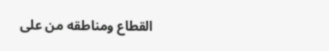القطاع ومناطقه من على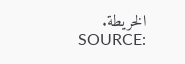الخريطة.
SOURCE: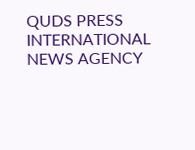QUDS PRESS INTERNATIONAL NEWS AGENCY